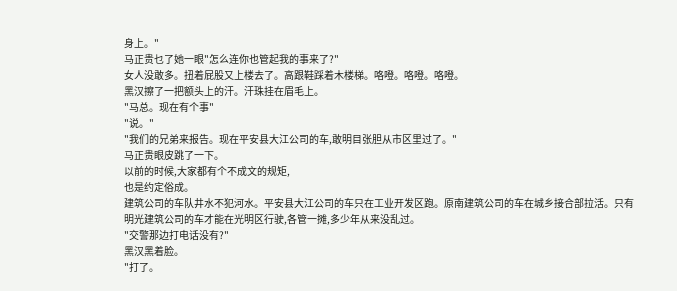身上。"
马正贵乜了她一眼"怎么连你也管起我的事来了?"
女人没敢多。扭着屁股又上楼去了。高跟鞋踩着木楼梯。咯噔。咯噔。咯噔。
黑汉擦了一把额头上的汗。汗珠挂在眉毛上。
"马总。现在有个事"
"说。"
"我们的兄弟来报告。现在平安县大江公司的车,敢明目张胆从市区里过了。"
马正贵眼皮跳了一下。
以前的时候,大家都有个不成文的规矩,
也是约定俗成。
建筑公司的车队井水不犯河水。平安县大江公司的车只在工业开发区跑。原南建筑公司的车在城乡接合部拉活。只有明光建筑公司的车才能在光明区行驶,各管一摊,多少年从来没乱过。
"交警那边打电话没有?"
黑汉黑着脸。
"打了。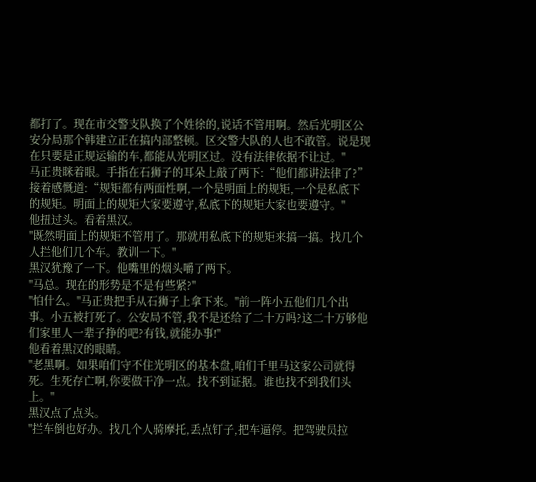都打了。现在市交警支队换了个姓徐的,说话不管用啊。然后光明区公安分局那个韩建立正在搞内部整顿。区交警大队的人也不敢管。说是现在只要是正规运输的车,都能从光明区过。没有法律依据不让过。"
马正贵眯着眼。手指在石狮子的耳朵上敲了两下:“他们都讲法律了?”接着感慨道:“规矩都有两面性啊,一个是明面上的规矩,一个是私底下的规矩。明面上的规矩大家要遵守,私底下的规矩大家也要遵守。"
他扭过头。看着黑汉。
"既然明面上的规矩不管用了。那就用私底下的规矩来搞一搞。找几个人拦他们几个车。教训一下。"
黑汉犹豫了一下。他嘴里的烟头嚼了两下。
"马总。现在的形势是不是有些紧?"
"怕什么。"马正贵把手从石狮子上拿下来。"前一阵小五他们几个出事。小五被打死了。公安局不管,我不是还给了二十万吗?这二十万够他们家里人一辈子挣的吧?有钱,就能办事!"
他看着黑汉的眼睛。
"老黑啊。如果咱们守不住光明区的基本盘,咱们千里马这家公司就得死。生死存亡啊,你要做干净一点。找不到证据。谁也找不到我们头上。"
黑汉点了点头。
"拦车倒也好办。找几个人骑摩托,丢点钉子,把车逼停。把驾驶员拉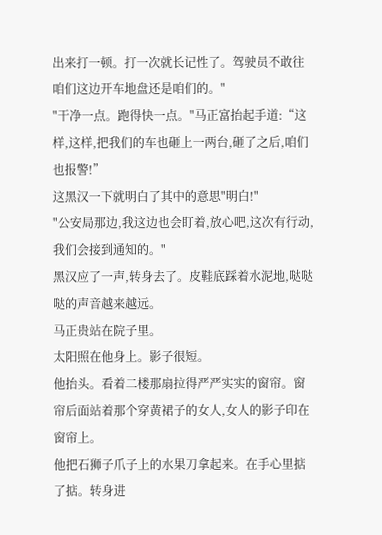出来打一顿。打一次就长记性了。驾驶员不敢往咱们这边开车地盘还是咱们的。"
"干净一点。跑得快一点。"马正富抬起手道:“这样,这样,把我们的车也砸上一两台,砸了之后,咱们也报警!”
这黑汉一下就明白了其中的意思"明白!"
"公安局那边,我这边也会盯着,放心吧,这次有行动,我们会接到通知的。"
黑汉应了一声,转身去了。皮鞋底踩着水泥地,哒哒哒的声音越来越远。
马正贵站在院子里。
太阳照在他身上。影子很短。
他抬头。看着二楼那扇拉得严严实实的窗帘。窗帘后面站着那个穿黄裙子的女人,女人的影子印在窗帘上。
他把石狮子爪子上的水果刀拿起来。在手心里掂了掂。转身进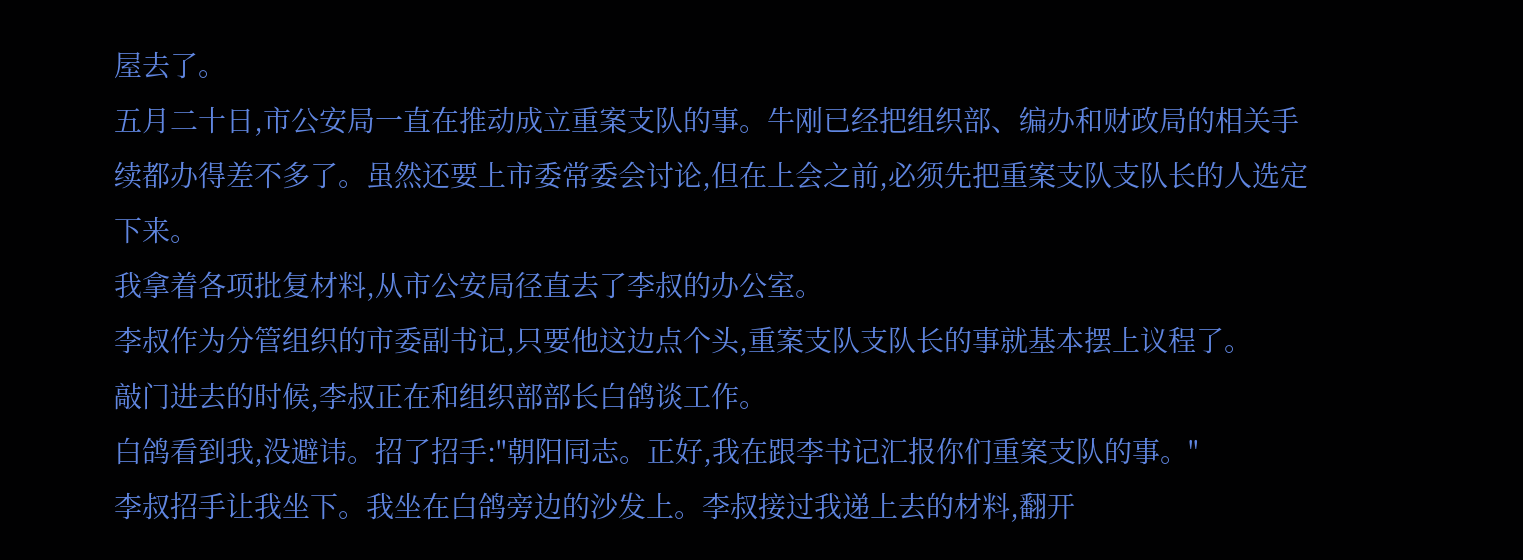屋去了。
五月二十日,市公安局一直在推动成立重案支队的事。牛刚已经把组织部、编办和财政局的相关手续都办得差不多了。虽然还要上市委常委会讨论,但在上会之前,必须先把重案支队支队长的人选定下来。
我拿着各项批复材料,从市公安局径直去了李叔的办公室。
李叔作为分管组织的市委副书记,只要他这边点个头,重案支队支队长的事就基本摆上议程了。
敲门进去的时候,李叔正在和组织部部长白鸽谈工作。
白鸽看到我,没避讳。招了招手:"朝阳同志。正好,我在跟李书记汇报你们重案支队的事。"
李叔招手让我坐下。我坐在白鸽旁边的沙发上。李叔接过我递上去的材料,翻开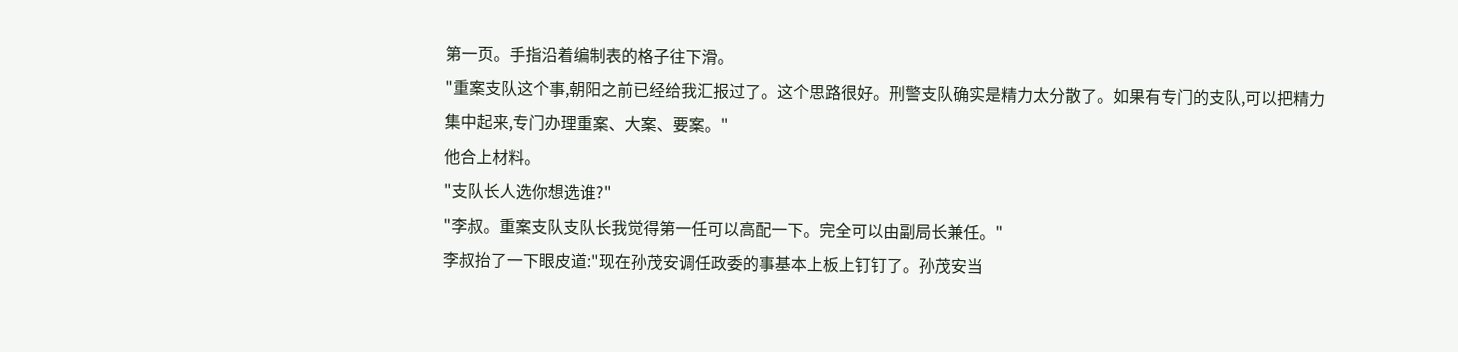第一页。手指沿着编制表的格子往下滑。
"重案支队这个事,朝阳之前已经给我汇报过了。这个思路很好。刑警支队确实是精力太分散了。如果有专门的支队,可以把精力集中起来,专门办理重案、大案、要案。"
他合上材料。
"支队长人选你想选谁?"
"李叔。重案支队支队长我觉得第一任可以高配一下。完全可以由副局长兼任。"
李叔抬了一下眼皮道:"现在孙茂安调任政委的事基本上板上钉钉了。孙茂安当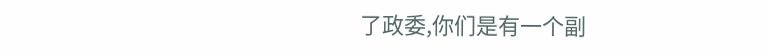了政委,你们是有一个副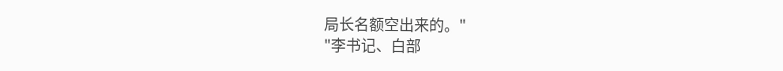局长名额空出来的。"
"李书记、白部